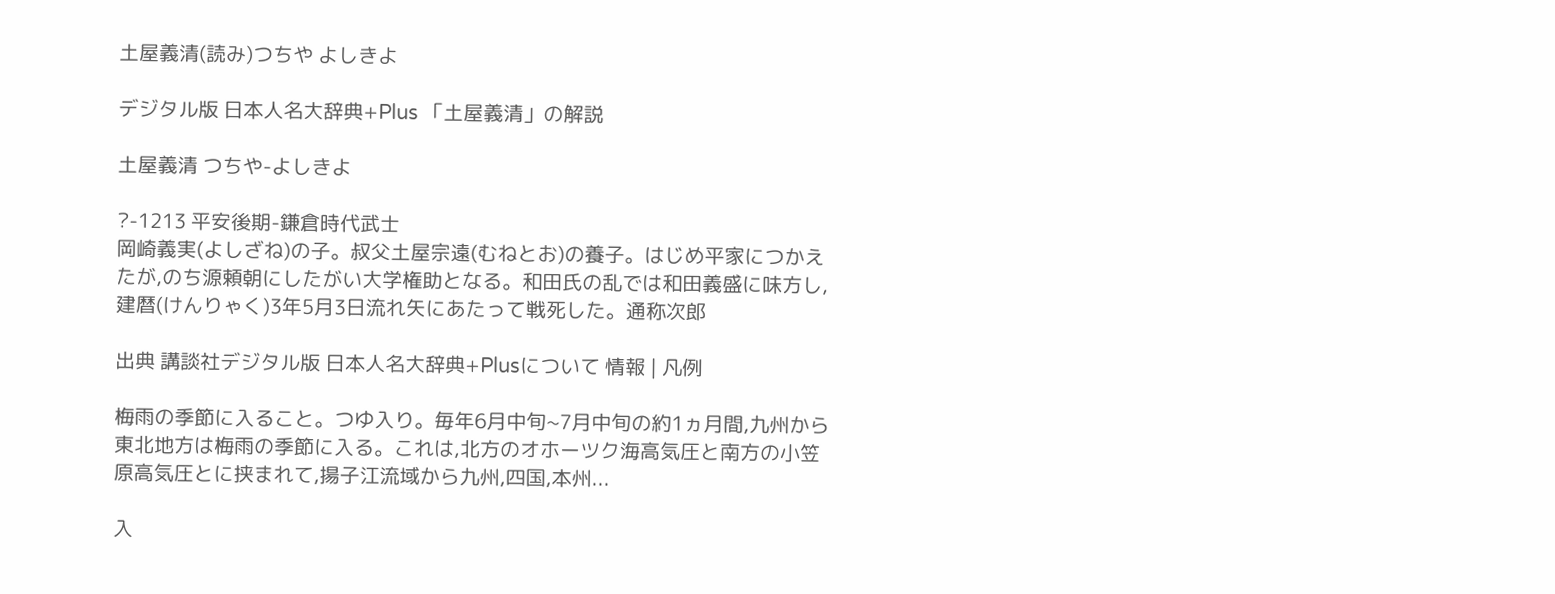土屋義清(読み)つちや よしきよ

デジタル版 日本人名大辞典+Plus 「土屋義清」の解説

土屋義清 つちや-よしきよ

?-1213 平安後期-鎌倉時代武士
岡崎義実(よしざね)の子。叔父土屋宗遠(むねとお)の養子。はじめ平家につかえたが,のち源頼朝にしたがい大学権助となる。和田氏の乱では和田義盛に味方し,建暦(けんりゃく)3年5月3日流れ矢にあたって戦死した。通称次郎

出典 講談社デジタル版 日本人名大辞典+Plusについて 情報 | 凡例

梅雨の季節に入ること。つゆ入り。毎年6月中旬~7月中旬の約1ヵ月間,九州から東北地方は梅雨の季節に入る。これは,北方のオホーツク海高気圧と南方の小笠原高気圧とに挟まれて,揚子江流域から九州,四国,本州...

入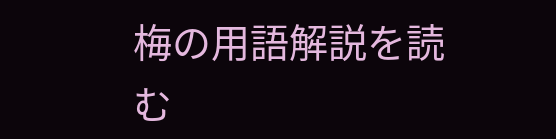梅の用語解説を読む